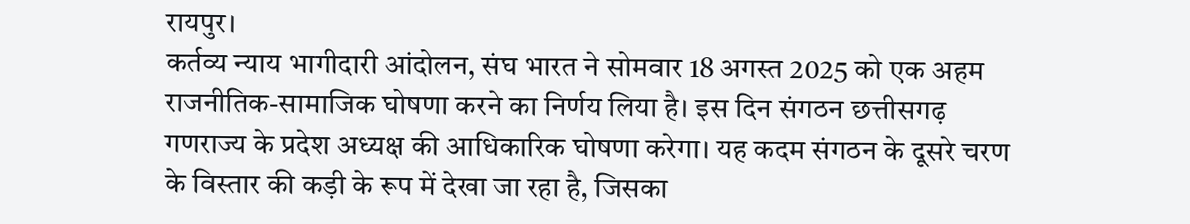रायपुर।
कर्तव्य न्याय भागीदारी आंदोलन, संघ भारत ने सोमवार 18 अगस्त 2025 को एक अहम राजनीतिक-सामाजिक घोषणा करने का निर्णय लिया है। इस दिन संगठन छत्तीसगढ़ गणराज्य के प्रदेश अध्यक्ष की आधिकारिक घोषणा करेगा। यह कदम संगठन के दूसरे चरण के विस्तार की कड़ी के रूप में देखा जा रहा है, जिसका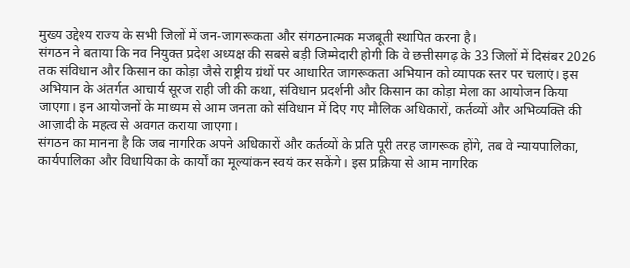मुख्य उद्देश्य राज्य के सभी जिलों में जन-जागरूकता और संगठनात्मक मजबूती स्थापित करना है।
संगठन ने बताया कि नव नियुक्त प्रदेश अध्यक्ष की सबसे बड़ी जिम्मेदारी होगी कि वे छत्तीसगढ़ के 33 जिलों में दिसंबर 2026 तक संविधान और किसान का कोड़ा जैसे राष्ट्रीय ग्रंथों पर आधारित जागरूकता अभियान को व्यापक स्तर पर चलाएं। इस अभियान के अंतर्गत आचार्य सूरज राही जी की कथा, संविधान प्रदर्शनी और किसान का कोड़ा मेला का आयोजन किया जाएगा। इन आयोजनों के माध्यम से आम जनता को संविधान में दिए गए मौलिक अधिकारों, कर्तव्यों और अभिव्यक्ति की आज़ादी के महत्व से अवगत कराया जाएगा।
संगठन का मानना है कि जब नागरिक अपने अधिकारों और कर्तव्यों के प्रति पूरी तरह जागरूक होंगे, तब वे न्यायपालिका, कार्यपालिका और विधायिका के कार्यों का मूल्यांकन स्वयं कर सकेंगे। इस प्रक्रिया से आम नागरिक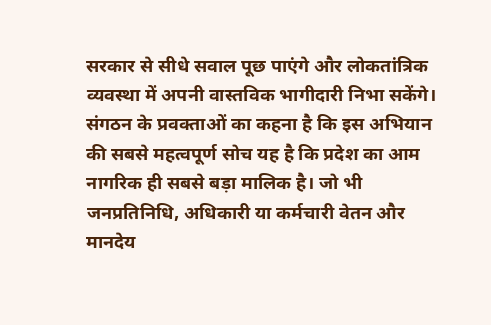सरकार से सीधे सवाल पूछ पाएंगे और लोकतांत्रिक व्यवस्था में अपनी वास्तविक भागीदारी निभा सकेंगे।
संगठन के प्रवक्ताओं का कहना है कि इस अभियान की सबसे महत्वपूर्ण सोच यह है कि प्रदेश का आम नागरिक ही सबसे बड़ा मालिक है। जो भी जनप्रतिनिधि, अधिकारी या कर्मचारी वेतन और मानदेय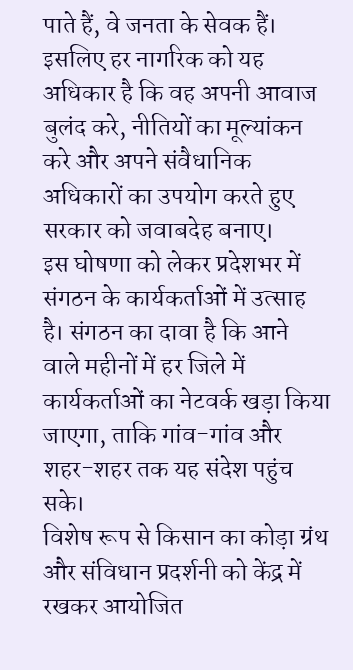पाते हैं, वे जनता के सेवक हैं। इसलिए हर नागरिक को यह अधिकार है कि वह अपनी आवाज बुलंद करे, नीतियों का मूल्यांकन करे और अपने संवैधानिक अधिकारों का उपयोग करते हुए सरकार को जवाबदेह बनाए।
इस घोषणा को लेकर प्रदेशभर में संगठन के कार्यकर्ताओं में उत्साह है। संगठन का दावा है कि आने वाले महीनों में हर जिले में कार्यकर्ताओं का नेटवर्क खड़ा किया जाएगा, ताकि गांव-गांव और शहर-शहर तक यह संदेश पहुंच सके।
विशेष रूप से किसान का कोड़ा ग्रंथ और संविधान प्रदर्शनी को केंद्र में रखकर आयोजित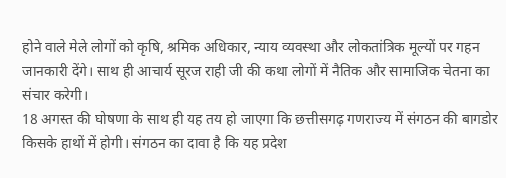होने वाले मेले लोगों को कृषि, श्रमिक अधिकार, न्याय व्यवस्था और लोकतांत्रिक मूल्यों पर गहन जानकारी देंगे। साथ ही आचार्य सूरज राही जी की कथा लोगों में नैतिक और सामाजिक चेतना का संचार करेगी।
18 अगस्त की घोषणा के साथ ही यह तय हो जाएगा कि छत्तीसगढ़ गणराज्य में संगठन की बागडोर किसके हाथों में होगी। संगठन का दावा है कि यह प्रदेश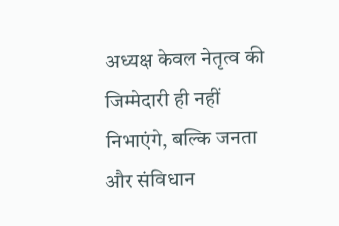अध्यक्ष केवल नेतृत्व की जिम्मेदारी ही नहीं निभाएंगे, बल्कि जनता और संविधान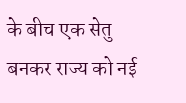के बीच एक सेतु बनकर राज्य को नई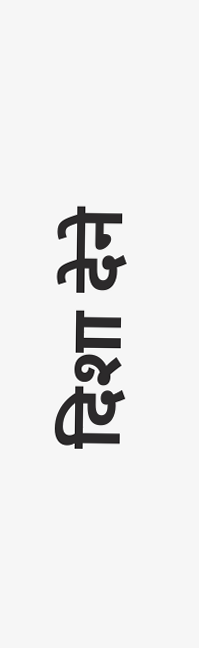दिशा देने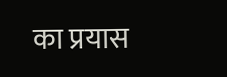का प्रयास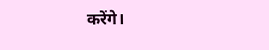करेंगे।